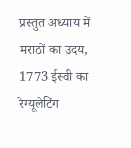प्रस्तुत अध्याय में मराठों का उदय, 1773 ईस्वी का रेग्यूलेटिंग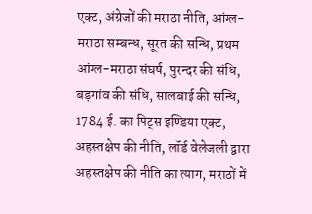एक्ट, अंग्रेजों की मराठा नीति, आंग्ल-मराठा सम्बन्ध, सूरत की सन्धि, प्रथम आंग्ल-मराठा संघर्ष, पुरन्दर की संधि, बड़गांव की संधि, सालबाई की सन्धि, 1784 ई. का पिट्स इण्डिया एक्ट, अहस्तक्षेप की नीति, लॉर्ड वेलेजली द्वारा अहस्तक्षेप की नीति का त्याग, मराठों में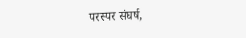परस्पर संघर्ष,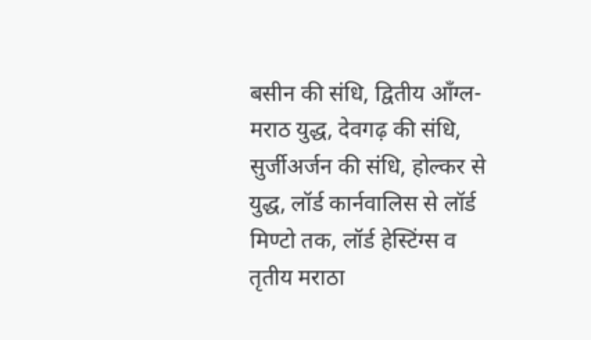बसीन की संधि, द्वितीय आँग्ल-मराठ युद्ध, देवगढ़ की संधि, सुर्जीअर्जन की संधि, होल्कर से युद्ध, लॉर्ड कार्नवालिस से लॉर्ड मिण्टो तक, लॉर्ड हेस्टिंग्स व तृतीय मराठा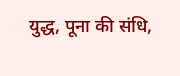युद्ध, पूना की संधि,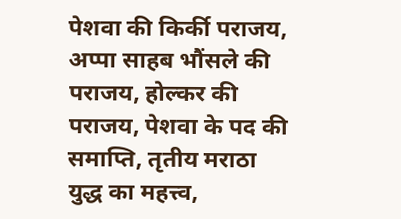पेशवा की किर्की पराजय, अप्पा साहब भौंसले की पराजय, होल्कर की पराजय, पेशवा के पद की समाप्ति, तृतीय मराठा युद्ध का महत्त्व,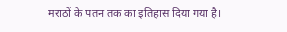मराठों के पतन तक का इतिहास दिया गया है।